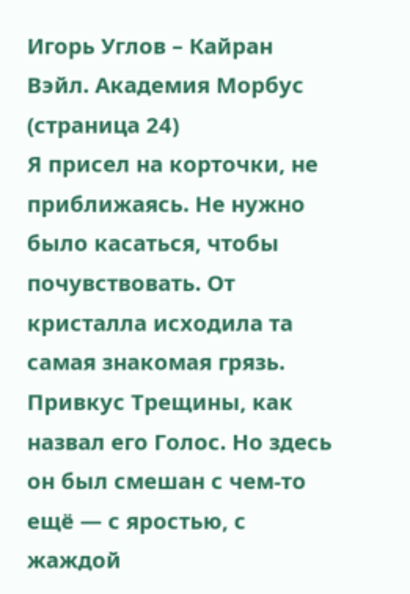Игорь Углов – Кайран Вэйл. Академия Морбус (страница 24)
Я присел на корточки, не приближаясь. Не нужно было касаться, чтобы почувствовать. От кристалла исходила та самая знакомая грязь. Привкус Трещины, как назвал его Голос. Но здесь он был смешан с чем-то ещё — с яростью, с жаждой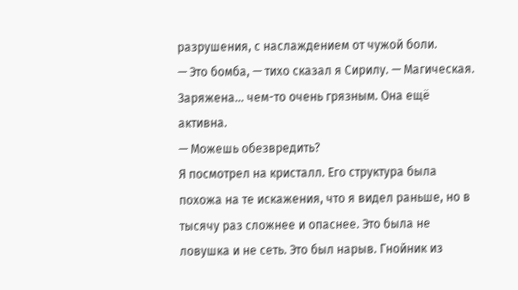разрушения, с наслаждением от чужой боли.
— Это бомба, — тихо сказал я Сирилу. — Магическая. Заряжена… чем-то очень грязным. Она ещё активна.
— Можешь обезвредить?
Я посмотрел на кристалл. Его структура была похожа на те искажения, что я видел раньше, но в тысячу раз сложнее и опаснее. Это была не ловушка и не сеть. Это был нарыв. Гнойник из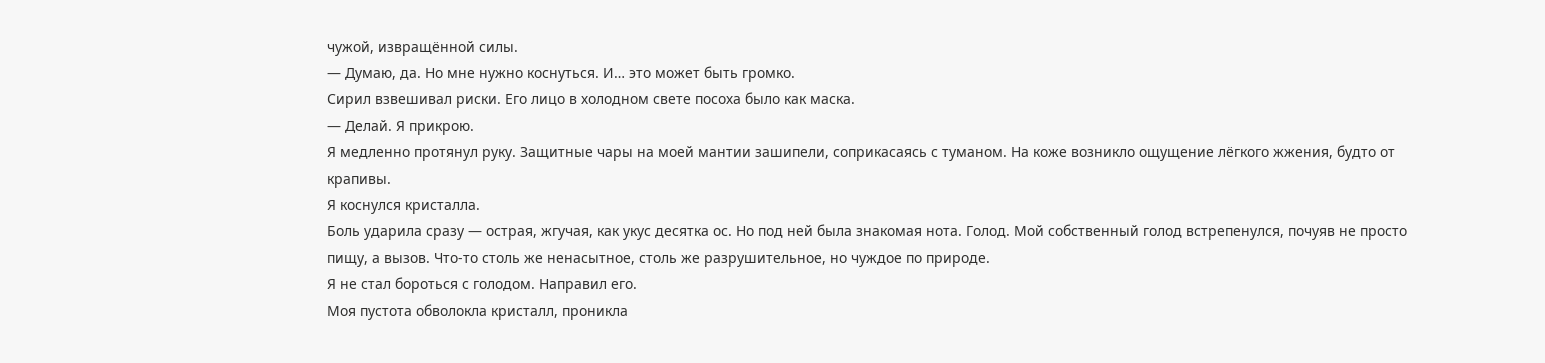чужой, извращённой силы.
— Думаю, да. Но мне нужно коснуться. И… это может быть громко.
Сирил взвешивал риски. Его лицо в холодном свете посоха было как маска.
— Делай. Я прикрою.
Я медленно протянул руку. Защитные чары на моей мантии зашипели, соприкасаясь с туманом. На коже возникло ощущение лёгкого жжения, будто от крапивы.
Я коснулся кристалла.
Боль ударила сразу — острая, жгучая, как укус десятка ос. Но под ней была знакомая нота. Голод. Мой собственный голод встрепенулся, почуяв не просто пищу, а вызов. Что-то столь же ненасытное, столь же разрушительное, но чуждое по природе.
Я не стал бороться с голодом. Направил его.
Моя пустота обволокла кристалл, проникла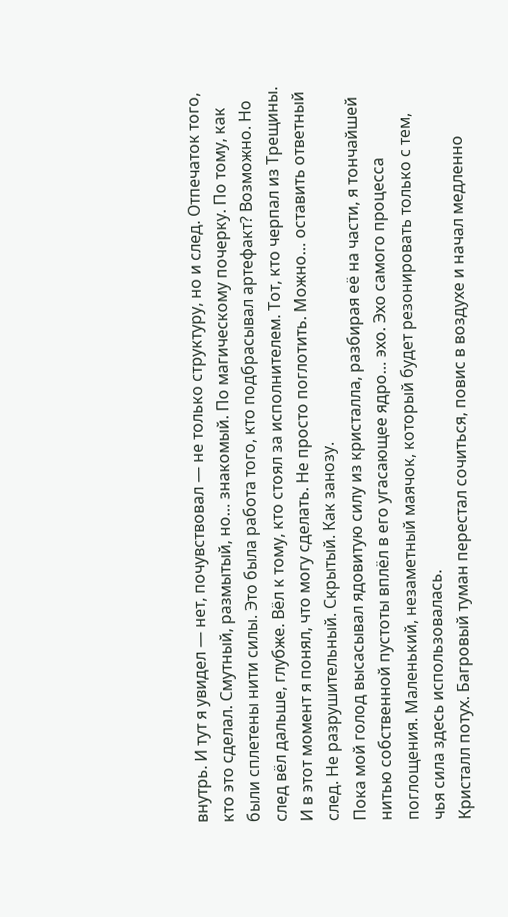внутрь. И тут я увидел — нет, почувствовал — не только структуру, но и след. Отпечаток того, кто это сделал. Смутный, размытый, но… знакомый. По магическому почерку. По тому, как были сплетены нити силы. Это была работа того, кто подбрасывал артефакт? Возможно. Но след вёл дальше, глубже. Вёл к тому, кто стоял за исполнителем. Тот, кто черпал из Трещины.
И в этот момент я понял, что могу сделать. Не просто поглотить. Можно… оставить ответный след. Не разрушительный. Скрытый. Как занозу.
Пока мой голод высасывал ядовитую силу из кристалла, разбирая её на части, я тончайшей нитью собственной пустоты вплёл в его угасающее ядро… эхо. Эхо самого процесса поглощения. Маленький, незаметный маячок, который будет резонировать только с тем, чья сила здесь использовалась.
Кристалл потух. Багровый туман перестал сочиться, повис в воздухе и начал медленно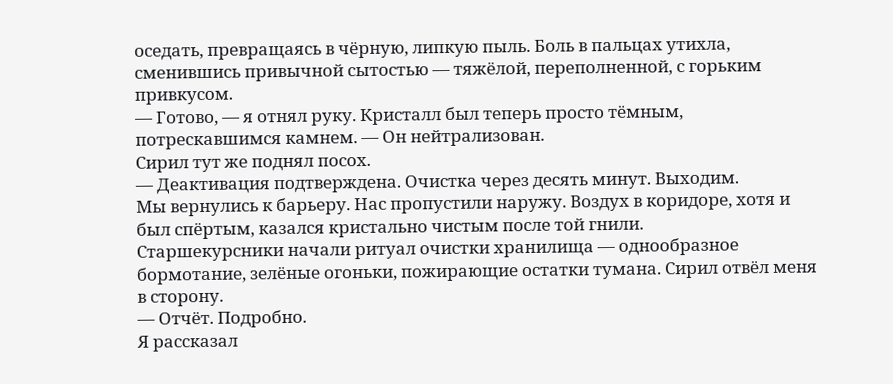оседать, превращаясь в чёрную, липкую пыль. Боль в пальцах утихла, сменившись привычной сытостью — тяжёлой, переполненной, с горьким привкусом.
— Готово, — я отнял руку. Кристалл был теперь просто тёмным, потрескавшимся камнем. — Он нейтрализован.
Сирил тут же поднял посох.
— Деактивация подтверждена. Очистка через десять минут. Выходим.
Мы вернулись к барьеру. Нас пропустили наружу. Воздух в коридоре, хотя и был спёртым, казался кристально чистым после той гнили.
Старшекурсники начали ритуал очистки хранилища — однообразное бормотание, зелёные огоньки, пожирающие остатки тумана. Сирил отвёл меня в сторону.
— Отчёт. Подробно.
Я рассказал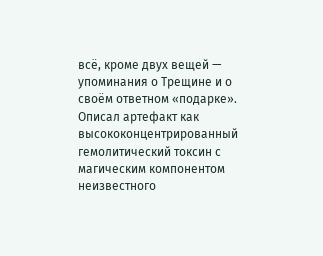всё, кроме двух вещей — упоминания о Трещине и о своём ответном «подарке». Описал артефакт как высококонцентрированный гемолитический токсин с магическим компонентом неизвестного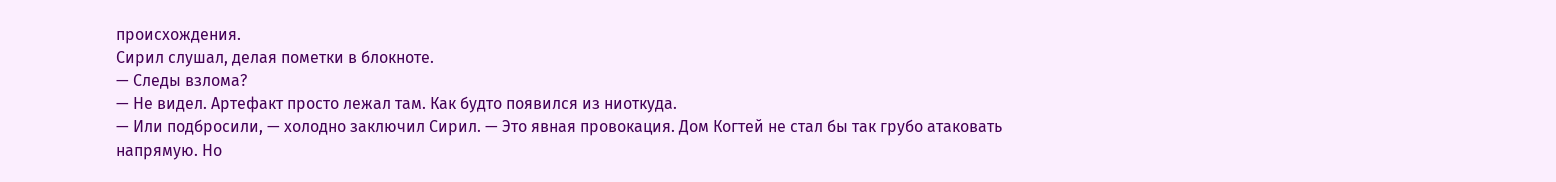происхождения.
Сирил слушал, делая пометки в блокноте.
— Следы взлома?
— Не видел. Артефакт просто лежал там. Как будто появился из ниоткуда.
— Или подбросили, — холодно заключил Сирил. — Это явная провокация. Дом Когтей не стал бы так грубо атаковать напрямую. Но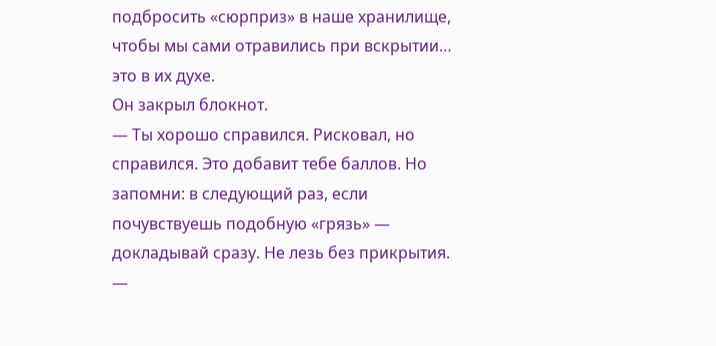подбросить «сюрприз» в наше хранилище, чтобы мы сами отравились при вскрытии… это в их духе.
Он закрыл блокнот.
— Ты хорошо справился. Рисковал, но справился. Это добавит тебе баллов. Но запомни: в следующий раз, если почувствуешь подобную «грязь» — докладывай сразу. Не лезь без прикрытия.
—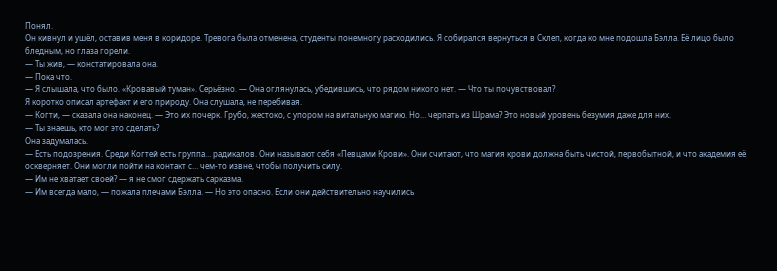Понял.
Он кивнул и ушёл, оставив меня в коридоре. Тревога была отменена, студенты понемногу расходились. Я собирался вернуться в Склеп, когда ко мне подошла Бэлла. Её лицо было бледным, но глаза горели.
— Ты жив, — констатировала она.
— Пока что.
— Я слышала, что было. «Кровавый туман». Серьёзно. — Она оглянулась, убедившись, что рядом никого нет. — Что ты почувствовал?
Я коротко описал артефакт и его природу. Она слушала, не перебивая.
— Когти, — сказала она наконец. — Это их почерк. Грубо, жестоко, с упором на витальную магию. Но… черпать из Шрама? Это новый уровень безумия даже для них.
— Ты знаешь, кто мог это сделать?
Она задумалась.
— Есть подозрения. Среди Когтей есть группа… радикалов. Они называют себя «Певцами Крови». Они считают, что магия крови должна быть чистой, первобытной, и что академия её оскверняет. Они могли пойти на контакт с… чем-то извне, чтобы получить силу.
— Им не хватает своей? — я не смог сдержать сарказма.
— Им всегда мало, — пожала плечами Бэлла. — Но это опасно. Если они действительно научились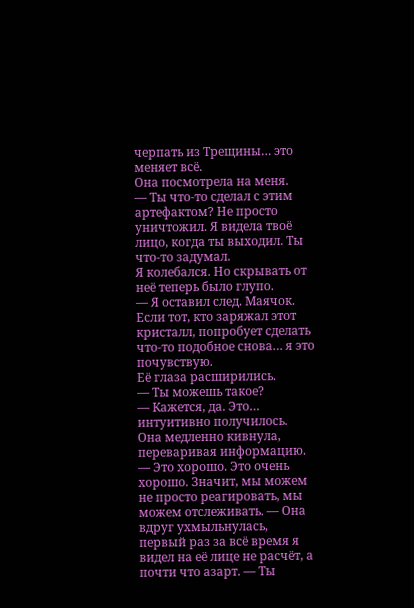черпать из Трещины… это меняет всё.
Она посмотрела на меня.
— Ты что-то сделал с этим артефактом? Не просто уничтожил. Я видела твоё лицо, когда ты выходил. Ты что-то задумал.
Я колебался. Но скрывать от неё теперь было глупо.
— Я оставил след. Маячок. Если тот, кто заряжал этот кристалл, попробует сделать что-то подобное снова… я это почувствую.
Её глаза расширились.
— Ты можешь такое?
— Кажется, да. Это… интуитивно получилось.
Она медленно кивнула, переваривая информацию.
— Это хорошо. Это очень хорошо. Значит, мы можем не просто реагировать, мы можем отслеживать. — Она вдруг ухмыльнулась, первый раз за всё время я видел на её лице не расчёт, а почти что азарт. — Ты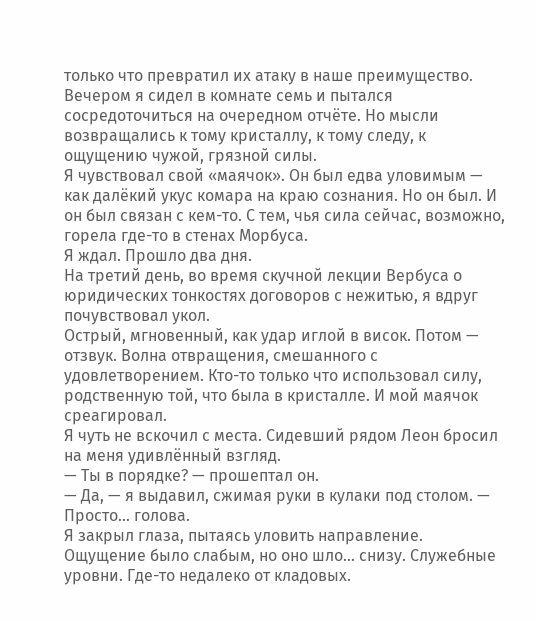только что превратил их атаку в наше преимущество.
Вечером я сидел в комнате семь и пытался сосредоточиться на очередном отчёте. Но мысли возвращались к тому кристаллу, к тому следу, к ощущению чужой, грязной силы.
Я чувствовал свой «маячок». Он был едва уловимым — как далёкий укус комара на краю сознания. Но он был. И он был связан с кем-то. С тем, чья сила сейчас, возможно, горела где-то в стенах Морбуса.
Я ждал. Прошло два дня.
На третий день, во время скучной лекции Вербуса о юридических тонкостях договоров с нежитью, я вдруг почувствовал укол.
Острый, мгновенный, как удар иглой в висок. Потом — отзвук. Волна отвращения, смешанного с удовлетворением. Кто-то только что использовал силу, родственную той, что была в кристалле. И мой маячок среагировал.
Я чуть не вскочил с места. Сидевший рядом Леон бросил на меня удивлённый взгляд.
— Ты в порядке? — прошептал он.
— Да, — я выдавил, сжимая руки в кулаки под столом. — Просто… голова.
Я закрыл глаза, пытаясь уловить направление. Ощущение было слабым, но оно шло… снизу. Служебные уровни. Где-то недалеко от кладовых.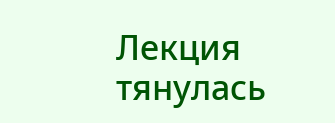Лекция тянулась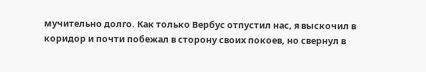мучительно долго. Как только Вербус отпустил нас, я выскочил в коридор и почти побежал в сторону своих покоев, но свернул в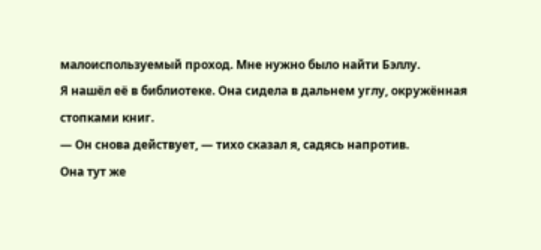малоиспользуемый проход. Мне нужно было найти Бэллу.
Я нашёл её в библиотеке. Она сидела в дальнем углу, окружённая стопками книг.
— Он снова действует, — тихо сказал я, садясь напротив.
Она тут же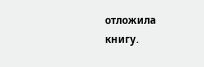отложила книгу.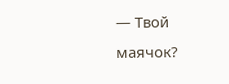— Твой маячок?